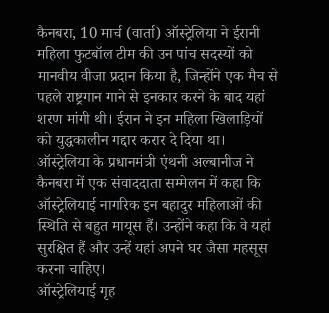कैनबरा, 10 मार्च (वार्ता) ऑस्ट्रेलिया ने ईरानी महिला फुटबॉल टीम की उन पांच सदस्यों को मानवीय वीजा प्रदान किया है, जिन्होंने एक मैच से पहले राष्ट्रगान गाने से इनकार करने के बाद यहां शरण मांगी थी। ईरान ने इन महिला खिलाड़ियों को युद्धकालीन गद्दार करार दे दिया था।
ऑस्ट्रेलिया के प्रधानमंत्री एंथनी अल्बानीज ने कैनबरा में एक संवाददाता सम्मेलन में कहा कि ऑस्ट्रेलियाई नागरिक इन बहादुर महिलाओं की स्थिति से बहुत मायूस हैं। उन्होंने कहा कि वे यहां सुरक्षित हैं और उन्हें यहां अपने घर जैसा महसूस करना चाहिए।
ऑस्ट्रेलियाई गृह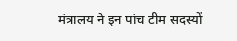मंत्रालय ने इन पांच टीम सदस्यों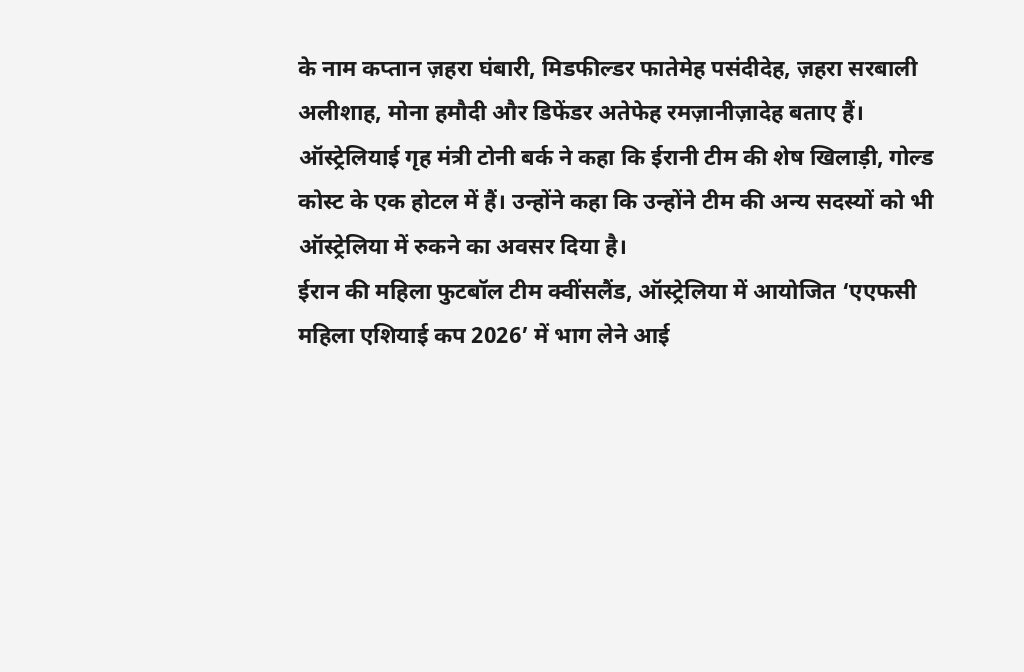के नाम कप्तान ज़हरा घंबारी, मिडफील्डर फातेमेह पसंदीदेह, ज़हरा सरबाली अलीशाह, मोना हमौदी और डिफेंडर अतेफेह रमज़ानीज़ादेह बताए हैं। ऑस्ट्रेलियाई गृह मंत्री टोनी बर्क ने कहा कि ईरानी टीम की शेष खिलाड़ी, गोल्ड कोस्ट के एक होटल में हैं। उन्होंने कहा कि उन्होंने टीम की अन्य सदस्यों को भी ऑस्ट्रेलिया में रुकने का अवसर दिया है।
ईरान की महिला फुटबॉल टीम क्वींसलैंड, ऑस्ट्रेलिया में आयोजित ‘एएफसी महिला एशियाई कप 2026’ में भाग लेने आई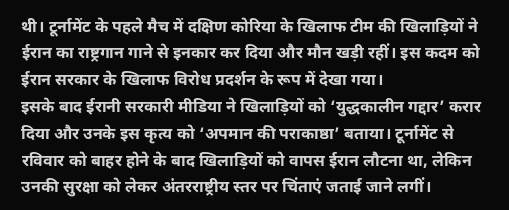थी। टूर्नामेंट के पहले मैच में दक्षिण कोरिया के खिलाफ टीम की खिलाड़ियों ने ईरान का राष्ट्रगान गाने से इनकार कर दिया और मौन खड़ी रहीं। इस कदम को ईरान सरकार के खिलाफ विरोध प्रदर्शन के रूप में देखा गया।
इसके बाद ईरानी सरकारी मीडिया ने खिलाड़ियों को ‘युद्धकालीन गद्दार’ करार दिया और उनके इस कृत्य को ‘अपमान की पराकाष्ठा’ बताया। टूर्नामेंट से रविवार को बाहर होने के बाद खिलाड़ियों को वापस ईरान लौटना था, लेकिन उनकी सुरक्षा को लेकर अंतरराष्ट्रीय स्तर पर चिंताएं जताई जाने लगीं।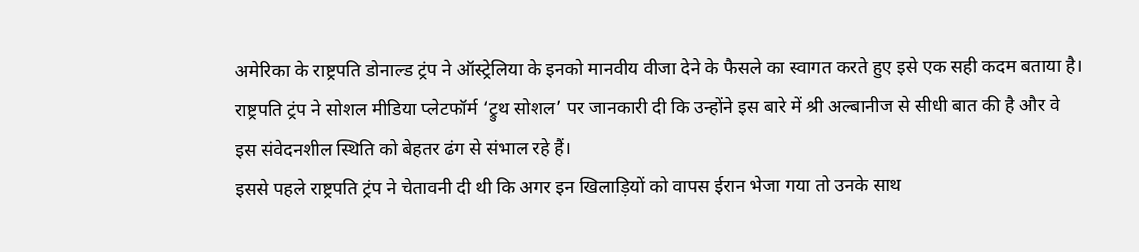अमेरिका के राष्ट्रपति डोनाल्ड ट्रंप ने ऑस्ट्रेलिया के इनको मानवीय वीजा देने के फैसले का स्वागत करते हुए इसे एक सही कदम बताया है। राष्ट्रपति ट्रंप ने सोशल मीडिया प्लेटफॉर्म ‘ट्रुथ सोशल’ पर जानकारी दी कि उन्होंने इस बारे में श्री अल्बानीज से सीधी बात की है और वे इस संवेदनशील स्थिति को बेहतर ढंग से संभाल रहे हैं।
इससे पहले राष्ट्रपति ट्रंप ने चेतावनी दी थी कि अगर इन खिलाड़ियों को वापस ईरान भेजा गया तो उनके साथ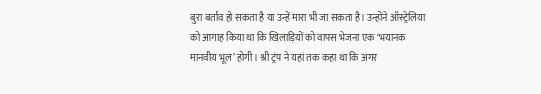बुरा बर्ताव हो सकता है या उन्हें मारा भी जा सकता है। उन्होंने ऑस्ट्रेलिया को आगाह किया था कि खिलाड़ियों को वापस भेजना एक ‘भयानक मानवीय भूल’ होगी। श्री ट्रंप ने यहां तक कहा था कि अगर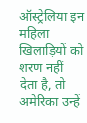ऑस्ट्रेलिया इन महिला खिलाड़ियों को शरण नहीं देता है, तो अमेरिका उन्हें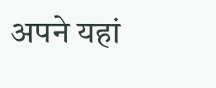अपने यहां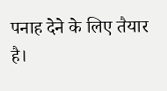पनाह देने के लिए तैयार है।